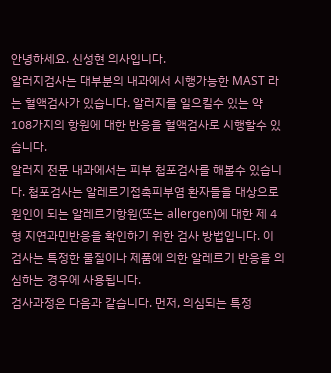안녕하세요. 신성현 의사입니다.
알러지검사는 대부분의 내과에서 시행가능한 MAST 라는 혈액검사가 있습니다. 알러지를 일으킬수 있는 약 108가지의 항원에 대한 반응을 혈액검사로 시행할수 있습니다.
알러지 전문 내과에서는 피부 첩포검사를 해볼수 있습니다. 첩포검사는 알레르기접촉피부염 환자들을 대상으로 원인이 되는 알레르기항원(또는 allergen)에 대한 제 4형 지연과민반응을 확인하기 위한 검사 방법입니다. 이 검사는 특정한 물질이나 제품에 의한 알레르기 반응을 의심하는 경우에 사용됩니다.
검사과정은 다음과 같습니다. 먼저, 의심되는 특정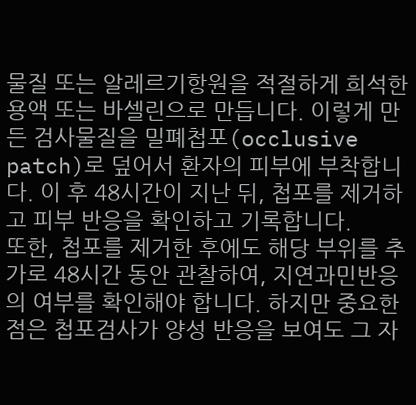물질 또는 알레르기항원을 적절하게 희석한 용액 또는 바셀린으로 만듭니다. 이렇게 만든 검사물질을 밀폐첩포(occlusive patch)로 덮어서 환자의 피부에 부착합니다. 이 후 48시간이 지난 뒤, 첩포를 제거하고 피부 반응을 확인하고 기록합니다.
또한, 첩포를 제거한 후에도 해당 부위를 추가로 48시간 동안 관찰하여, 지연과민반응의 여부를 확인해야 합니다. 하지만 중요한 점은 첩포검사가 양성 반응을 보여도 그 자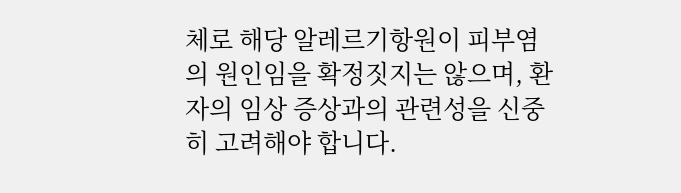체로 해당 알레르기항원이 피부염의 원인임을 확정짓지는 않으며, 환자의 임상 증상과의 관련성을 신중히 고려해야 합니다.